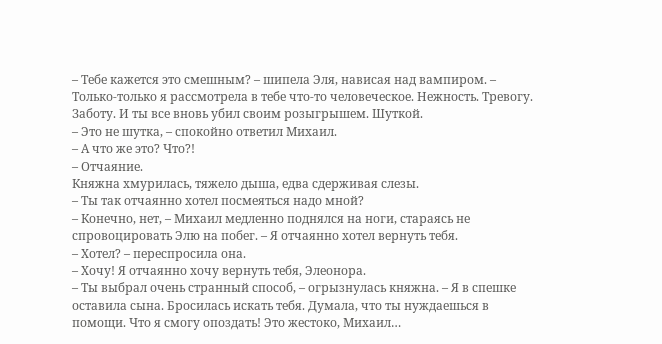– Тебе кажется это смешным? – шипела Эля, нависая над вампиром. – Только-только я рассмотрела в тебе что-то человеческое. Нежность. Тревогу. Заботу. И ты все вновь убил своим розыгрышем. Шуткой.
– Это не шутка, – спокойно ответил Михаил.
– А что же это? Что?!
– Отчаяние.
Княжна хмурилась, тяжело дыша, едва сдерживая слезы.
– Ты так отчаянно хотел посмеяться надо мной?
– Конечно, нет, – Михаил медленно поднялся на ноги, стараясь не спровоцировать Элю на побег. – Я отчаянно хотел вернуть тебя.
– Хотел? – переспросила она.
– Хочу! Я отчаянно хочу вернуть тебя, Элеонора.
– Ты выбрал очень странный способ, – огрызнулась княжна. – Я в спешке оставила сына. Бросилась искать тебя. Думала, что ты нуждаешься в помощи. Что я смогу опоздать! Это жестоко, Михаил…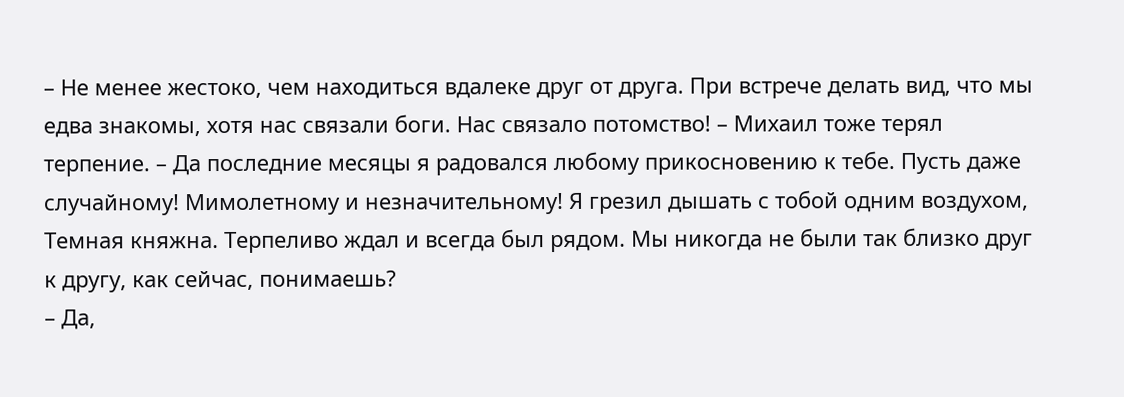– Не менее жестоко, чем находиться вдалеке друг от друга. При встрече делать вид, что мы едва знакомы, хотя нас связали боги. Нас связало потомство! – Михаил тоже терял терпение. – Да последние месяцы я радовался любому прикосновению к тебе. Пусть даже случайному! Мимолетному и незначительному! Я грезил дышать с тобой одним воздухом, Темная княжна. Терпеливо ждал и всегда был рядом. Мы никогда не были так близко друг к другу, как сейчас, понимаешь?
– Да,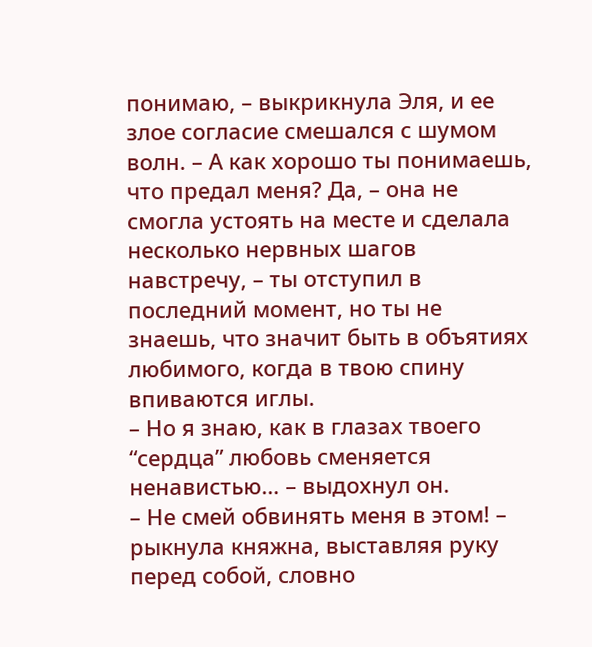понимаю, – выкрикнула Эля, и ее злое согласие смешался с шумом волн. – А как хорошо ты понимаешь, что предал меня? Да, – она не смогла устоять на месте и сделала несколько нервных шагов навстречу, – ты отступил в последний момент, но ты не знаешь, что значит быть в объятиях любимого, когда в твою спину впиваются иглы.
– Но я знаю, как в глазах твоего “сердца” любовь сменяется ненавистью… – выдохнул он.
– Не смей обвинять меня в этом! – рыкнула княжна, выставляя руку перед собой, словно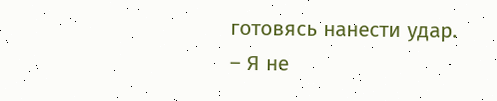готовясь нанести удар.
– Я не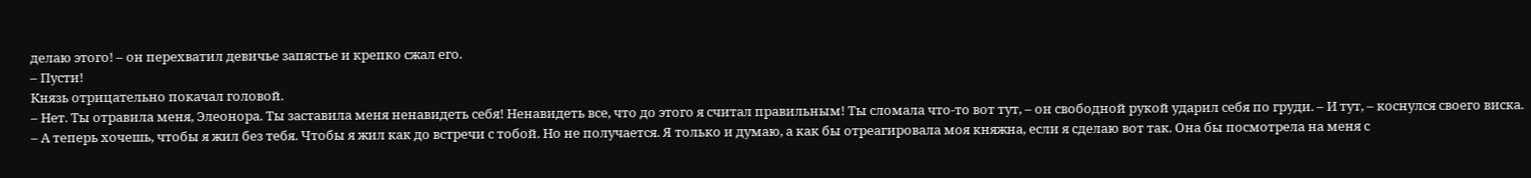делаю этого! – он перехватил девичье запястье и крепко сжал его.
– Пусти!
Князь отрицательно покачал головой.
– Нет. Ты отравила меня, Элеонора. Ты заставила меня ненавидеть себя! Ненавидеть все, что до этого я считал правильным! Ты сломала что-то вот тут, – он свободной рукой ударил себя по груди. – И тут, – коснулся своего виска. – А теперь хочешь, чтобы я жил без тебя. Чтобы я жил как до встречи с тобой. Но не получается. Я только и думаю, а как бы отреагировала моя княжна, если я сделаю вот так. Она бы посмотрела на меня с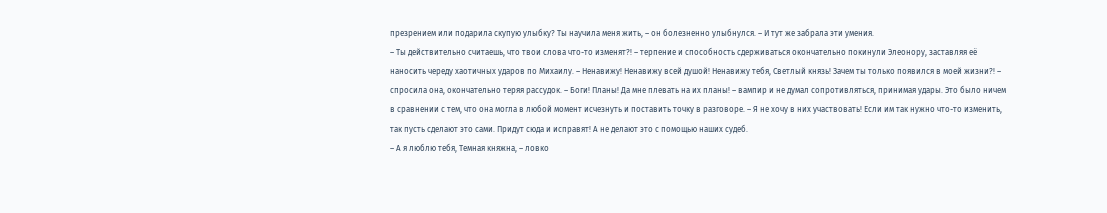презрением или подарила скупую улыбку? Ты научила меня жить, – он болезненно улыбнулся. – И тут же забрала эти умения.
– Ты действительно считаешь, что твои слова что-то изменят?! – терпение и способность сдерживаться окончательно покинули Элеонору, заставляя её наносить череду хаотичных ударов по Михаилу. – Ненавижу! Ненавижу всей душой! Ненавижу тебя, Светлый князь! Зачем ты только появился в моей жизни?! – спросила она, окончательно теряя рассудок. – Боги! Планы! Да мне плевать на их планы! – вампир и не думал сопротивляться, принимая удары. Это было ничем в сравнении с тем, что она могла в любой момент исчезнуть и поставить точку в разговоре. – Я не хочу в них участвовать! Если им так нужно что-то изменить, так пусть сделают это сами. Придут сюда и исправят! А не делают это с помощью наших судеб.
– А я люблю тебя, Темная княжна, – ловко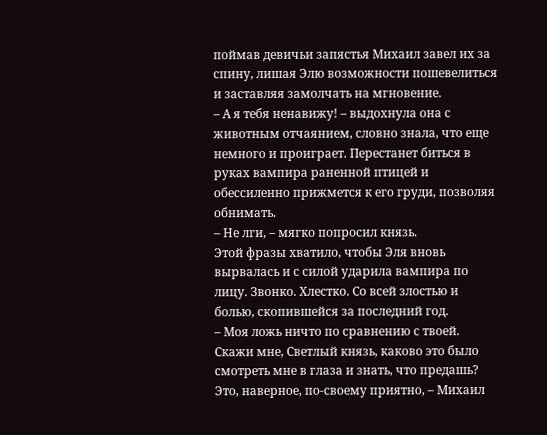поймав девичьи запястья Михаил завел их за спину, лишая Элю возможности пошевелиться и заставляя замолчать на мгновение.
– А я тебя ненавижу! – выдохнула она с животным отчаянием, словно знала, что еще немного и проиграет. Перестанет биться в руках вампира раненной птицей и обессиленно прижмется к его груди, позволяя обнимать.
– Не лги, – мягко попросил князь.
Этой фразы хватило, чтобы Эля вновь вырвалась и с силой ударила вампира по лицу. Звонко. Хлестко. Со всей злостью и болью, скопившейся за последний год.
– Моя ложь ничто по сравнению с твоей. Скажи мне, Светлый князь, каково это было смотреть мне в глаза и знать, что предашь? Это, наверное, по-своему приятно, – Михаил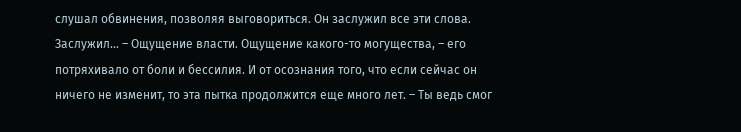слушал обвинения, позволяя выговориться. Он заслужил все эти слова. Заслужил… – Ощущение власти. Ощущение какого-то могущества, – его потряхивало от боли и бессилия. И от осознания того, что если сейчас он ничего не изменит, то эта пытка продолжится еще много лет. – Ты ведь смог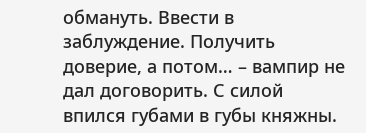обмануть. Ввести в заблуждение. Получить доверие, а потом… – вампир не дал договорить. С силой впился губами в губы княжны.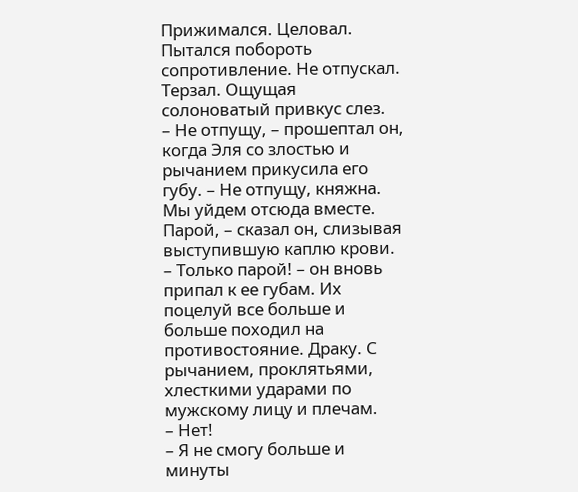Прижимался. Целовал. Пытался побороть сопротивление. Не отпускал. Терзал. Ощущая солоноватый привкус слез.
– Не отпущу, – прошептал он, когда Эля со злостью и рычанием прикусила его губу. – Не отпущу, княжна. Мы уйдем отсюда вместе. Парой, – сказал он, слизывая выступившую каплю крови. – Только парой! – он вновь припал к ее губам. Их поцелуй все больше и больше походил на противостояние. Драку. С рычанием, проклятьями, хлесткими ударами по мужскому лицу и плечам.
– Нет!
– Я не смогу больше и минуты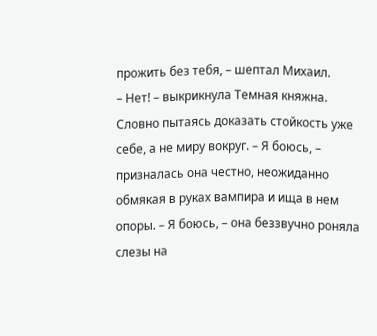прожить без тебя, – шептал Михаил.
– Нет! – выкрикнула Темная княжна. Словно пытаясь доказать стойкость уже себе, а не миру вокруг. – Я боюсь, – призналась она честно, неожиданно обмякая в руках вампира и ища в нем опоры. – Я боюсь, – она беззвучно роняла слезы на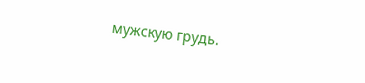мужскую грудь.